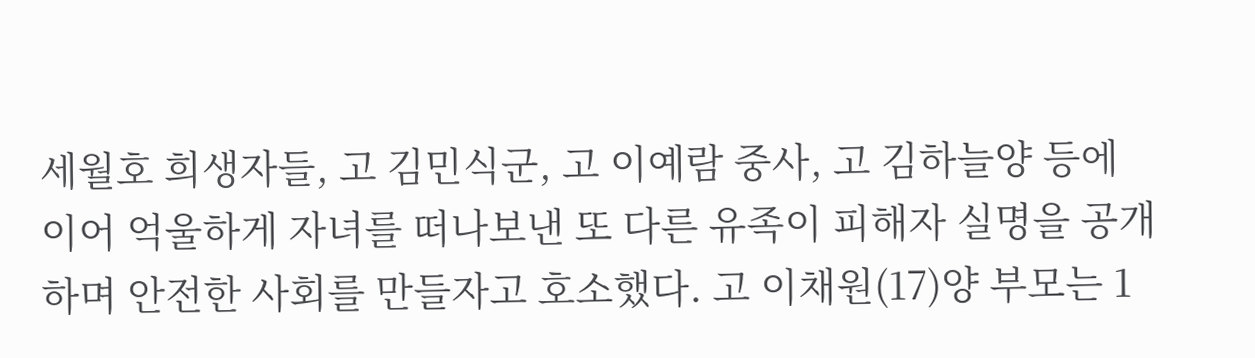세월호 희생자들, 고 김민식군, 고 이예람 중사, 고 김하늘양 등에 이어 억울하게 자녀를 떠나보낸 또 다른 유족이 피해자 실명을 공개하며 안전한 사회를 만들자고 호소했다. 고 이채원(17)양 부모는 1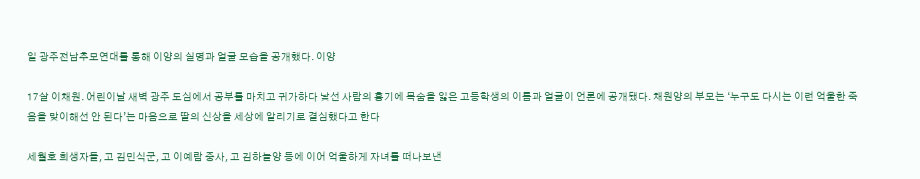일 광주전남추모연대를 통해 이양의 실명과 얼굴 모습을 공개했다. 이양

17살 이채원. 어린이날 새벽 광주 도심에서 공부를 마치고 귀가하다 낯선 사람의 흉기에 목숨을 잃은 고등학생의 이름과 얼굴이 언론에 공개됐다. 채원양의 부모는 ‘누구도 다시는 이런 억울한 죽음을 맞이해선 안 된다’는 마음으로 딸의 신상을 세상에 알리기로 결심했다고 한다

세월호 희생자들, 고 김민식군, 고 이예람 중사, 고 김하늘양 등에 이어 억울하게 자녀를 떠나보낸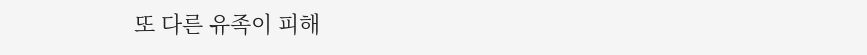또 다른 유족이 피해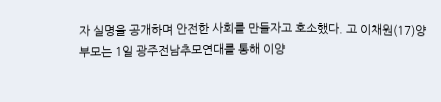자 실명을 공개하며 안전한 사회를 만들자고 호소했다. 고 이채원(17)양 부모는 1일 광주전남추모연대를 통해 이양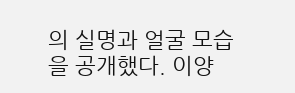의 실명과 얼굴 모습을 공개했다. 이양